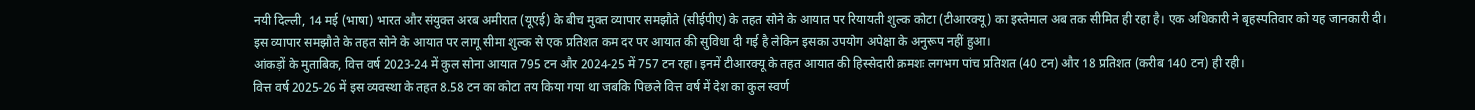नयी दिल्ली, 14 मई (भाषा) भारत और संयुक्त अरब अमीरात (यूएई) के बीच मुक्त व्यापार समझौते (सीईपीए) के तहत सोने के आयात पर रियायती शुल्क कोटा (टीआरक्यू) का इस्तेमाल अब तक सीमित ही रहा है। एक अधिकारी ने बृहस्पतिवार को यह जानकारी दी।
इस व्यापार समझौते के तहत सोने के आयात पर लागू सीमा शुल्क से एक प्रतिशत कम दर पर आयात की सुविधा दी गई है लेकिन इसका उपयोग अपेक्षा के अनुरूप नहीं हुआ।
आंकड़ों के मुताबिक, वित्त वर्ष 2023-24 में कुल सोना आयात 795 टन और 2024-25 में 757 टन रहा। इनमें टीआरक्यू के तहत आयात की हिस्सेदारी क्रमशः लगभग पांच प्रतिशत (40 टन) और 18 प्रतिशत (करीब 140 टन) ही रही।
वित्त वर्ष 2025-26 में इस व्यवस्था के तहत 8.58 टन का कोटा तय किया गया था जबकि पिछले वित्त वर्ष में देश का कुल स्वर्ण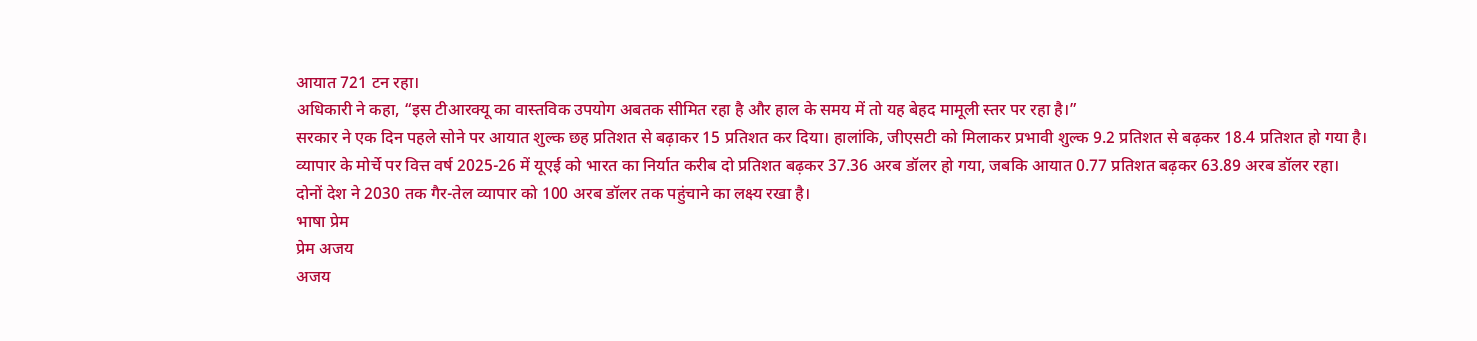आयात 721 टन रहा।
अधिकारी ने कहा, “इस टीआरक्यू का वास्तविक उपयोग अबतक सीमित रहा है और हाल के समय में तो यह बेहद मामूली स्तर पर रहा है।”
सरकार ने एक दिन पहले सोने पर आयात शुल्क छह प्रतिशत से बढ़ाकर 15 प्रतिशत कर दिया। हालांकि, जीएसटी को मिलाकर प्रभावी शुल्क 9.2 प्रतिशत से बढ़कर 18.4 प्रतिशत हो गया है।
व्यापार के मोर्चे पर वित्त वर्ष 2025-26 में यूएई को भारत का निर्यात करीब दो प्रतिशत बढ़कर 37.36 अरब डॉलर हो गया, जबकि आयात 0.77 प्रतिशत बढ़कर 63.89 अरब डॉलर रहा।
दोनों देश ने 2030 तक गैर-तेल व्यापार को 100 अरब डॉलर तक पहुंचाने का लक्ष्य रखा है।
भाषा प्रेम
प्रेम अजय
अजय